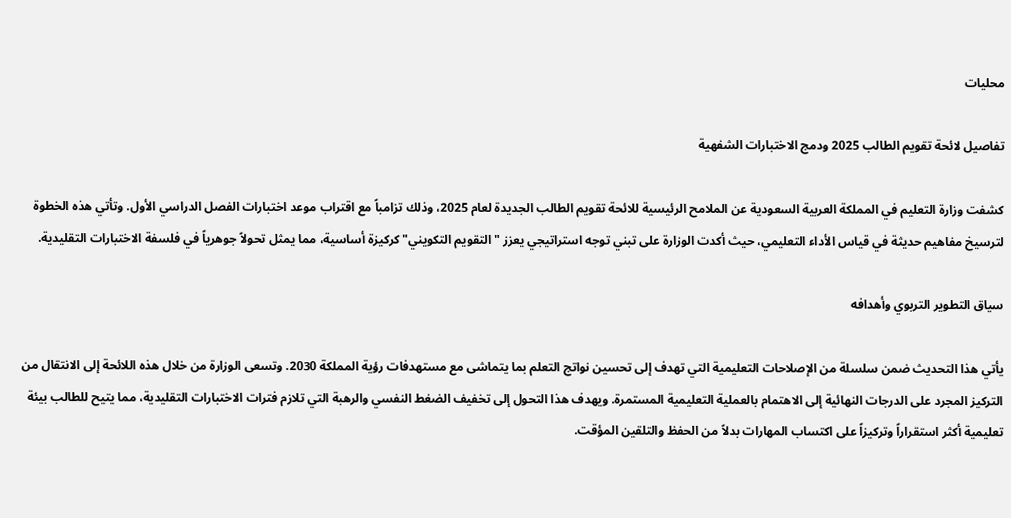محليات

تفاصيل لائحة تقويم الطالب 2025 ودمج الاختبارات الشفهية

كشفت وزارة التعليم في المملكة العربية السعودية عن الملامح الرئيسية للائحة تقويم الطالب الجديدة لعام 2025، وذلك تزامباً مع اقتراب موعد اختبارات الفصل الدراسي الأول. وتأتي هذه الخطوة لترسيخ مفاهيم حديثة في قياس الأداء التعليمي، حيث أكدت الوزارة على تبني توجه استراتيجي يعزز "التقويم التكويني" كركيزة أساسية، مما يمثل تحولاً جوهرياً في فلسفة الاختبارات التقليدية.

سياق التطوير التربوي وأهدافه

يأتي هذا التحديث ضمن سلسلة من الإصلاحات التعليمية التي تهدف إلى تحسين نواتج التعلم بما يتماشى مع مستهدفات رؤية المملكة 2030. وتسعى الوزارة من خلال هذه اللائحة إلى الانتقال من التركيز المجرد على الدرجات النهائية إلى الاهتمام بالعملية التعليمية المستمرة. ويهدف هذا التحول إلى تخفيف الضغط النفسي والرهبة التي تلازم فترات الاختبارات التقليدية، مما يتيح للطالب بيئة تعليمية أكثر استقراراً وتركيزاً على اكتساب المهارات بدلاً من الحفظ والتلقين المؤقت.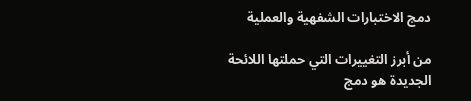دمج الاختبارات الشفهية والعملية

من أبرز التغييرات التي حملتها اللائحة الجديدة هو دمج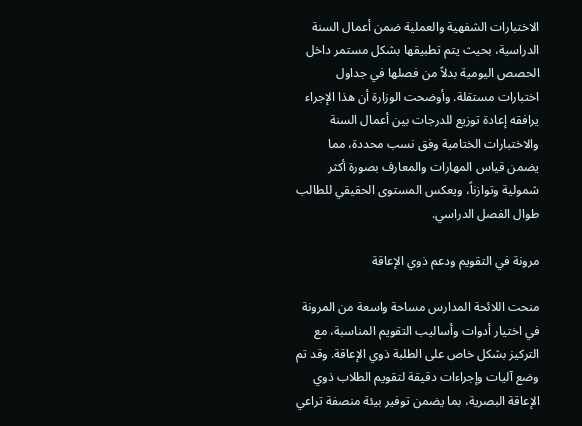الاختبارات الشفهية والعملية ضمن أعمال السنة الدراسية، بحيث يتم تطبيقها بشكل مستمر داخل الحصص اليومية بدلاً من فصلها في جداول اختبارات مستقلة. وأوضحت الوزارة أن هذا الإجراء يرافقه إعادة توزيع للدرجات بين أعمال السنة والاختبارات الختامية وفق نسب محددة، مما يضمن قياس المهارات والمعارف بصورة أكثر شمولية وتوازناً، ويعكس المستوى الحقيقي للطالب طوال الفصل الدراسي.

مرونة في التقويم ودعم ذوي الإعاقة

منحت اللائحة المدارس مساحة واسعة من المرونة في اختيار أدوات وأساليب التقويم المناسبة، مع التركيز بشكل خاص على الطلبة ذوي الإعاقة. وقد تم وضع آليات وإجراءات دقيقة لتقويم الطلاب ذوي الإعاقة البصرية، بما يضمن توفير بيئة منصفة تراعي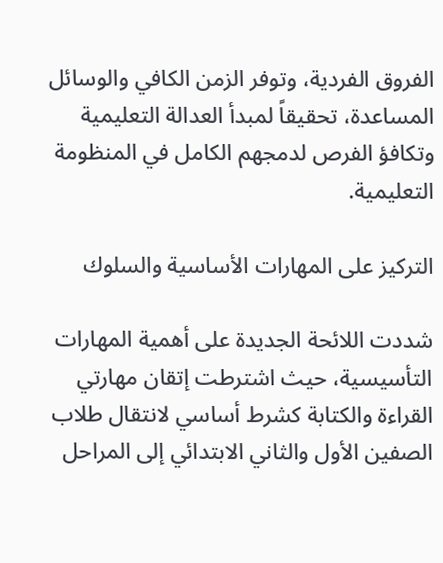الفروق الفردية، وتوفر الزمن الكافي والوسائل المساعدة، تحقيقاً لمبدأ العدالة التعليمية وتكافؤ الفرص لدمجهم الكامل في المنظومة التعليمية.

التركيز على المهارات الأساسية والسلوك

شددت اللائحة الجديدة على أهمية المهارات التأسيسية، حيث اشترطت إتقان مهارتي القراءة والكتابة كشرط أساسي لانتقال طلاب الصفين الأول والثاني الابتدائي إلى المراحل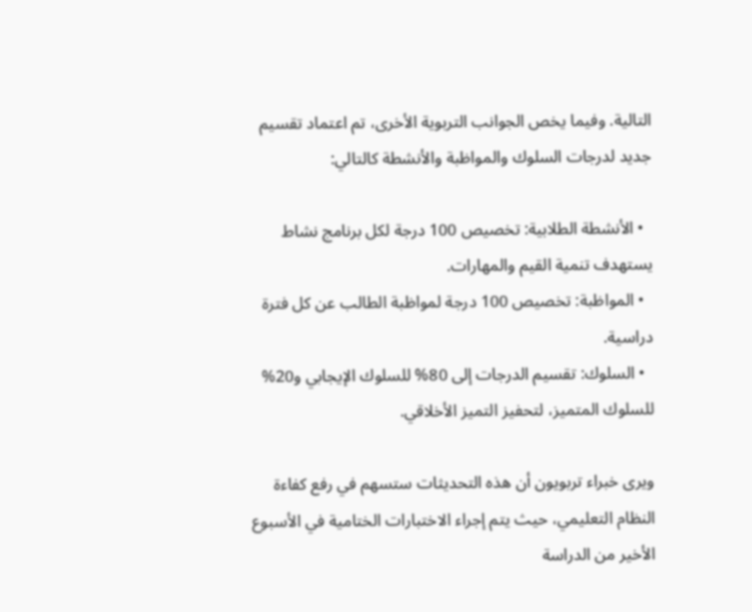التالية. وفيما يخص الجوانب التربوية الأخرى، تم اعتماد تقسيم جديد لدرجات السلوك والمواظبة والأنشطة كالتالي:

  • الأنشطة الطلابية: تخصيص 100 درجة لكل برنامج نشاط يستهدف تنمية القيم والمهارات.
  • المواظبة: تخصيص 100 درجة لمواظبة الطالب عن كل فترة دراسية.
  • السلوك: تقسيم الدرجات إلى 80% للسلوك الإيجابي و20% للسلوك المتميز، لتحفيز التميز الأخلاقي.

ويرى خبراء تربويون أن هذه التحديثات ستسهم في رفع كفاءة النظام التعليمي، حيث يتم إجراء الاختبارات الختامية في الأسبوع الأخير من الدراسة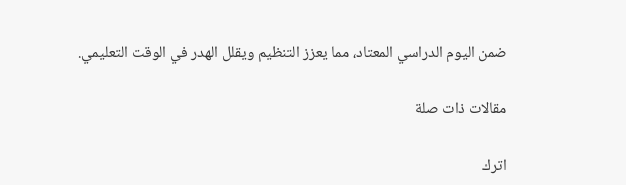ضمن اليوم الدراسي المعتاد، مما يعزز التنظيم ويقلل الهدر في الوقت التعليمي.

مقالات ذات صلة

اترك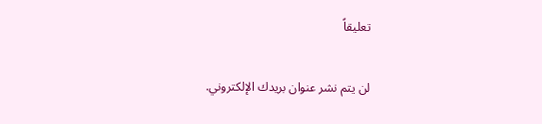تعليقاً

لن يتم نشر عنوان بريدك الإلكتروني.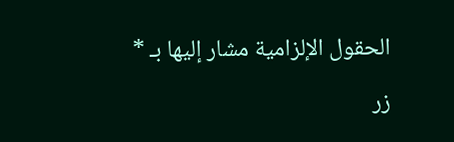الحقول الإلزامية مشار إليها بـ *

زر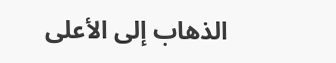الذهاب إلى الأعلى